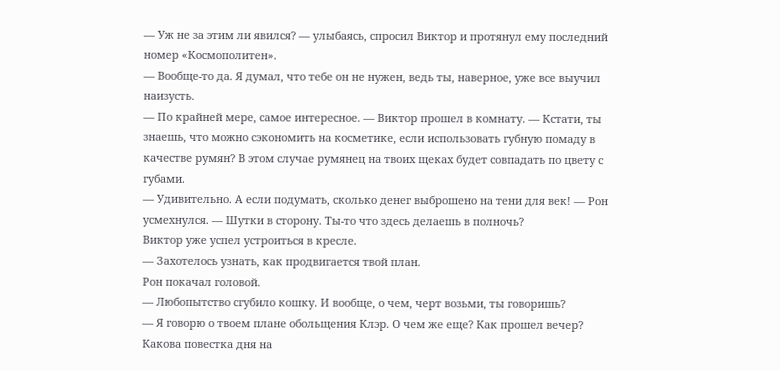— Уж не за этим ли явился? — улыбаясь, спросил Виктор и протянул ему последний номер «Космополитен».
— Вообще-то да. Я думал, что тебе он не нужен, ведь ты, наверное, уже все выучил наизусть.
— По крайней мере, самое интересное. — Виктор прошел в комнату. — Кстати, ты знаешь, что можно сэкономить на косметике, если использовать губную помаду в качестве румян? В этом случае румянец на твоих щеках будет совпадать по цвету с губами.
— Удивительно. А если подумать, сколько денег выброшено на тени для век! — Рон усмехнулся. — Шутки в сторону. Ты-то что здесь делаешь в полночь?
Виктор уже успел устроиться в кресле.
— Захотелось узнать, как продвигается твой план.
Рон покачал головой.
— Любопытство сгубило кошку. И вообще, о чем, черт возьми, ты говоришь?
— Я говорю о твоем плане обольщения Клэр. О чем же еще? Как прошел вечер? Какова повестка дня на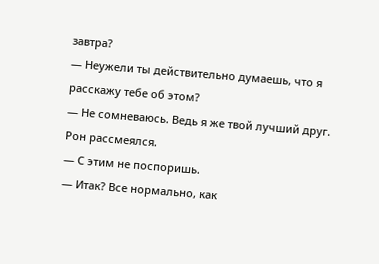завтра?
— Неужели ты действительно думаешь, что я расскажу тебе об этом?
— Не сомневаюсь. Ведь я же твой лучший друг.
Рон рассмеялся.
— С этим не поспоришь.
— Итак? Все нормально, как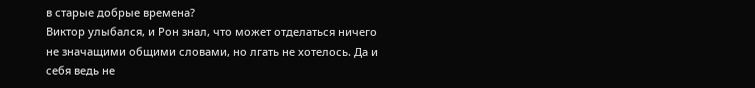в старые добрые времена?
Виктор улыбался, и Рон знал, что может отделаться ничего не значащими общими словами, но лгать не хотелось. Да и себя ведь не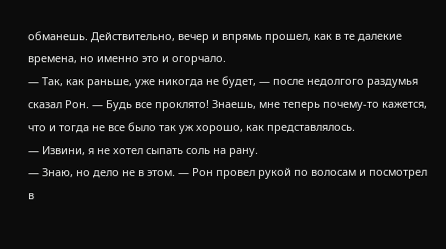обманешь. Действительно, вечер и впрямь прошел, как в те далекие времена, но именно это и огорчало.
— Так, как раньше, уже никогда не будет, — после недолгого раздумья сказал Рон. — Будь все проклято! Знаешь, мне теперь почему-то кажется, что и тогда не все было так уж хорошо, как представлялось.
— Извини, я не хотел сыпать соль на рану.
— Знаю, но дело не в этом. — Рон провел рукой по волосам и посмотрел в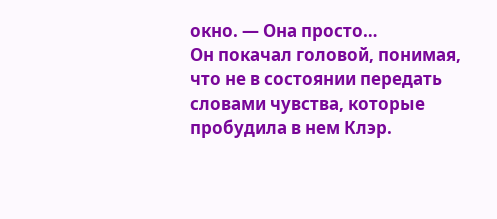окно. — Она просто…
Он покачал головой, понимая, что не в состоянии передать словами чувства, которые пробудила в нем Клэр.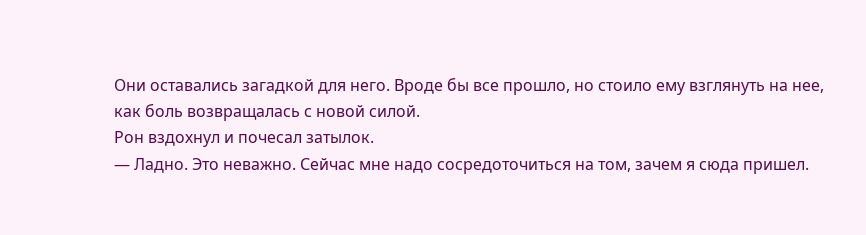Они оставались загадкой для него. Вроде бы все прошло, но стоило ему взглянуть на нее, как боль возвращалась с новой силой.
Рон вздохнул и почесал затылок.
— Ладно. Это неважно. Сейчас мне надо сосредоточиться на том, зачем я сюда пришел.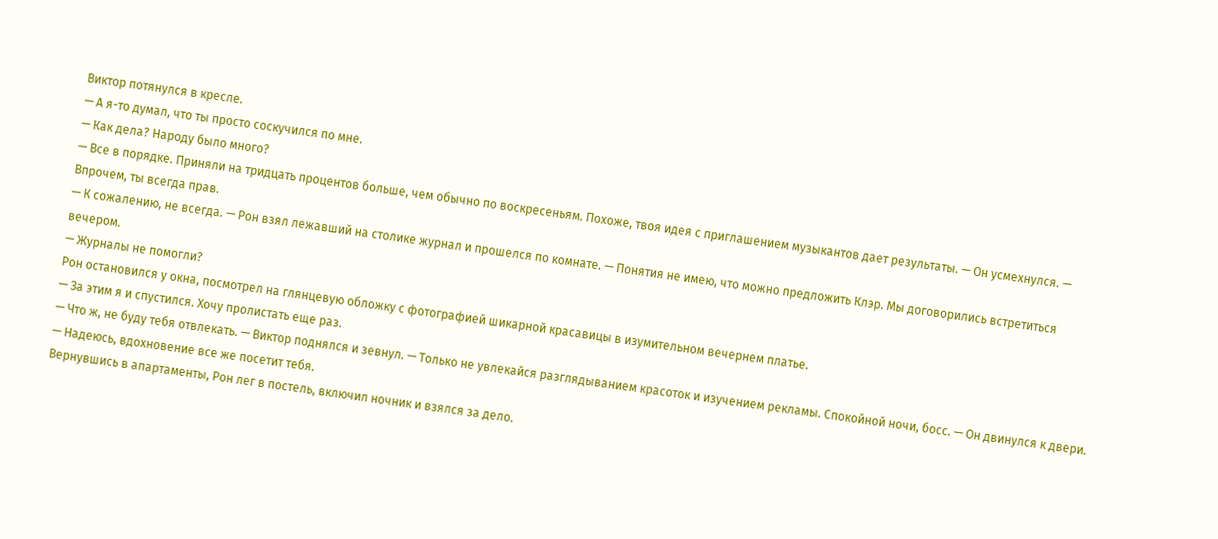Виктор потянулся в кресле.
— А я-то думал, что ты просто соскучился по мне.
— Как дела? Народу было много?
— Все в порядке. Приняли на тридцать процентов больше, чем обычно по воскресеньям. Похоже, твоя идея с приглашением музыкантов дает результаты. — Он усмехнулся. — Впрочем, ты всегда прав.
— К сожалению, не всегда. — Рон взял лежавший на столике журнал и прошелся по комнате. — Понятия не имею, что можно предложить Клэр. Мы договорились встретиться вечером.
— Журналы не помогли?
Рон остановился у окна, посмотрел на глянцевую обложку с фотографией шикарной красавицы в изумительном вечернем платье.
— За этим я и спустился. Хочу пролистать еще раз.
— Что ж, не буду тебя отвлекать. — Виктор поднялся и зевнул. — Только не увлекайся разглядыванием красоток и изучением рекламы. Спокойной ночи, босс. — Он двинулся к двери. — Надеюсь, вдохновение все же посетит тебя.
Вернувшись в апартаменты, Рон лег в постель, включил ночник и взялся за дело.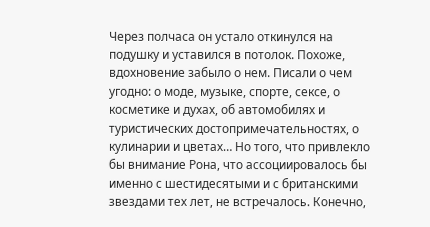Через полчаса он устало откинулся на подушку и уставился в потолок. Похоже, вдохновение забыло о нем. Писали о чем угодно: о моде, музыке, спорте, сексе, о косметике и духах, об автомобилях и туристических достопримечательностях, о кулинарии и цветах… Но того, что привлекло бы внимание Рона, что ассоциировалось бы именно с шестидесятыми и с британскими звездами тех лет, не встречалось. Конечно,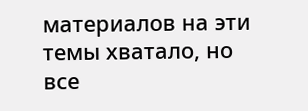материалов на эти темы хватало, но все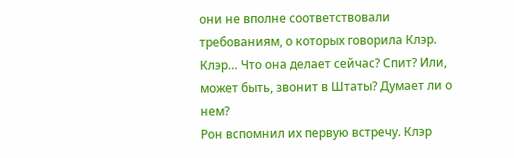они не вполне соответствовали требованиям, о которых говорила Клэр.
Клэр… Что она делает сейчас? Спит? Или, может быть, звонит в Штаты? Думает ли о нем?
Рон вспомнил их первую встречу. Клэр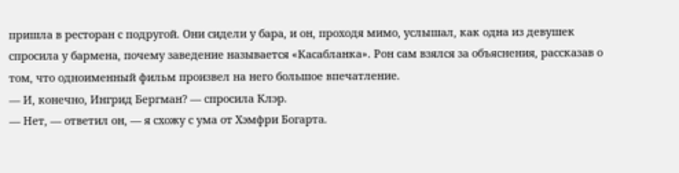пришла в ресторан с подругой. Они сидели у бара, и он, проходя мимо, услышал, как одна из девушек спросила у бармена, почему заведение называется «Касабланка». Рон сам взялся за объяснения, рассказав о том, что одноименный фильм произвел на него большое впечатление.
— И, конечно, Ингрид Бергман? — спросила Клэр.
— Нет, — ответил он, — я схожу с ума от Хэмфри Богарта.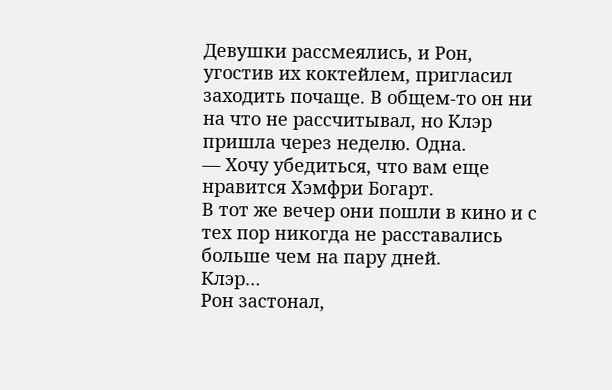Девушки рассмеялись, и Рон, угостив их коктейлем, пригласил заходить почаще. В общем-то он ни на что не рассчитывал, но Клэр пришла через неделю. Одна.
— Хочу убедиться, что вам еще нравится Хэмфри Богарт.
В тот же вечер они пошли в кино и с тех пор никогда не расставались больше чем на пару дней.
Клэр…
Рон застонал,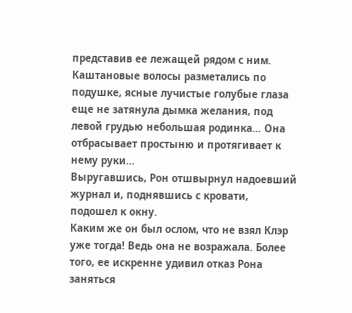представив ее лежащей рядом с ним. Каштановые волосы разметались по подушке, ясные лучистые голубые глаза еще не затянула дымка желания, под левой грудью небольшая родинка… Она отбрасывает простыню и протягивает к нему руки…
Выругавшись, Рон отшвырнул надоевший журнал и, поднявшись с кровати, подошел к окну.
Каким же он был ослом, что не взял Клэр уже тогда! Ведь она не возражала. Более того, ее искренне удивил отказ Рона заняться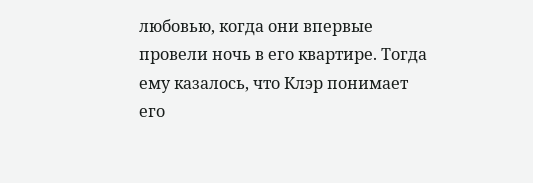любовью, когда они впервые провели ночь в его квартире. Тогда ему казалось, что Клэр понимает его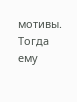мотивы. Тогда ему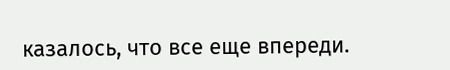казалось, что все еще впереди.